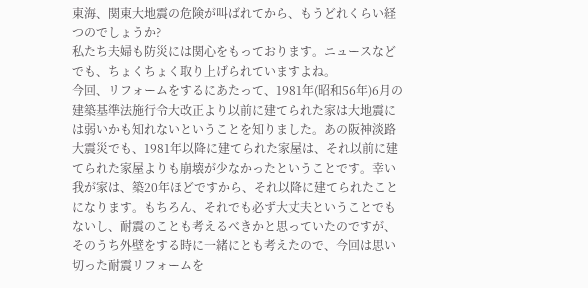東海、関東大地震の危険が叫ばれてから、もうどれくらい経つのでしょうか?
私たち夫婦も防災には関心をもっております。ニュースなどでも、ちょくちょく取り上げられていますよね。
今回、リフォームをするにあたって、1981年(昭和56年)6月の建築基準法施行令大改正より以前に建てられた家は大地震には弱いかも知れないということを知りました。あの阪神淡路大震災でも、1981年以降に建てられた家屋は、それ以前に建てられた家屋よりも崩壊が少なかったということです。幸い我が家は、築20年ほどですから、それ以降に建てられたことになります。もちろん、それでも必ず大丈夫ということでもないし、耐震のことも考えるべきかと思っていたのですが、そのうち外壁をする時に一緒にとも考えたので、今回は思い切った耐震リフォームを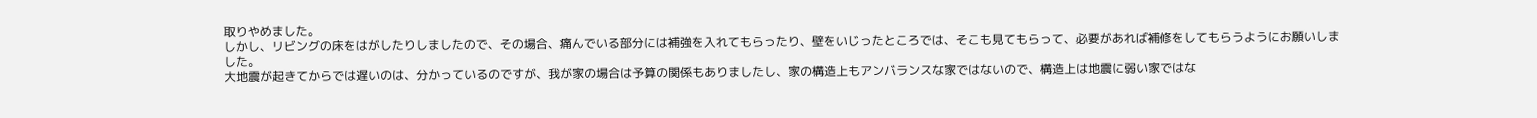取りやめました。
しかし、リビングの床をはがしたりしましたので、その場合、痛んでいる部分には補強を入れてもらったり、壁をいじったところでは、そこも見てもらって、必要があれば補修をしてもらうようにお願いしました。
大地震が起きてからでは遅いのは、分かっているのですが、我が家の場合は予算の関係もありましたし、家の構造上もアンバランスな家ではないので、構造上は地震に弱い家ではな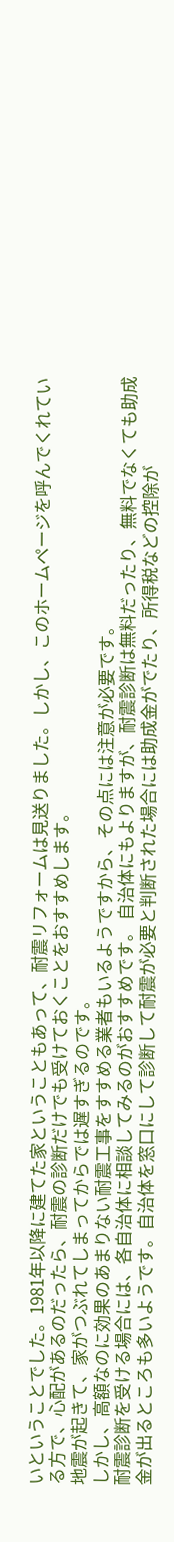いということでした。1981年以降に建てた家ということもあって、耐震リフォームは見送りました。しかし、このホームページを呼んでくれている方で、心配があるのだったら、耐震の診断だけでも受けておくことをおすすめします。
地震が起きて、家がつぶれてしまってからでは遅すぎるのです。
しかし、高額なのに効果のあまりない耐震工事をすすめる業者もいるようですから、その点には注意が必要です。
耐震診断を受ける場合には、各自治体に相談してみるのがおすすめです。 自治体にもよりますが、耐震診断は無料だったり、無料でなくても助成金が出るところも多いようです。自治体を窓口にして診断して耐震が必要と判断された場合には助成金がでたり、所得税などの控除が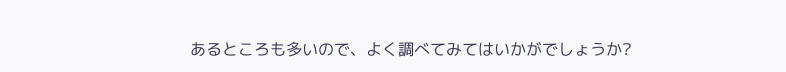あるところも多いので、よく調べてみてはいかがでしょうか?